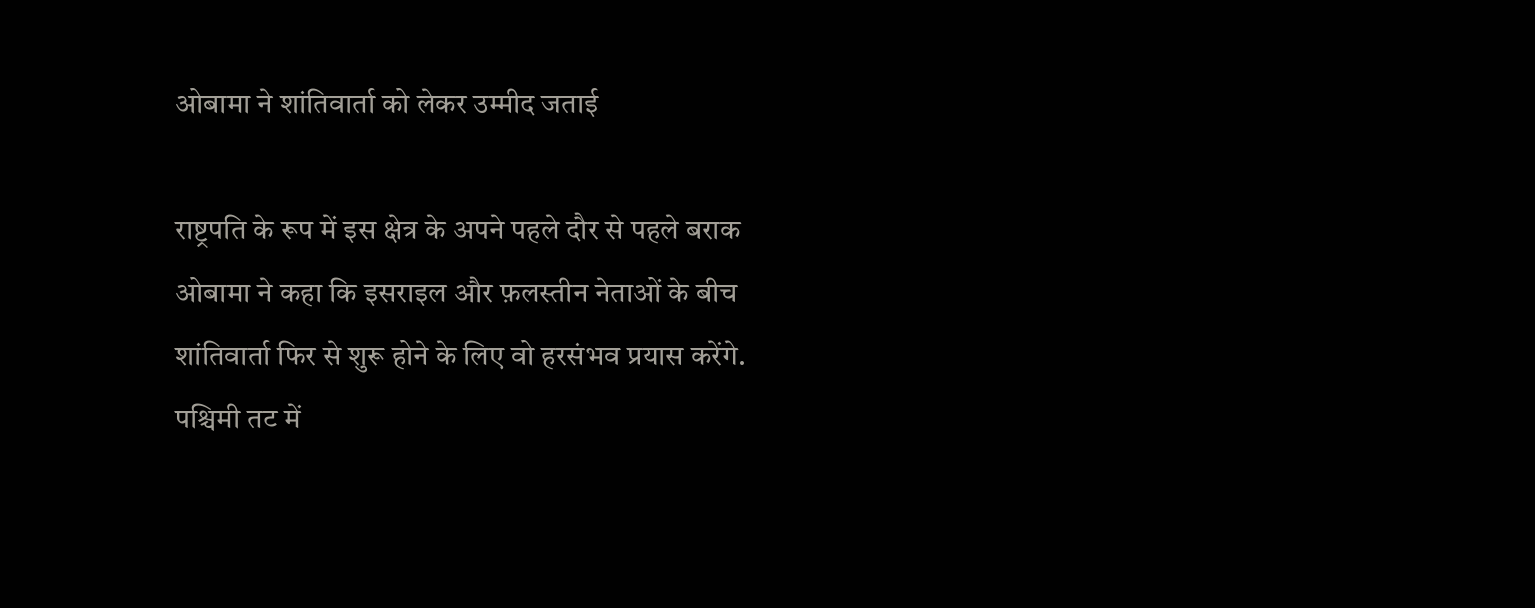ओबामा ने शांतिवार्ता को लेकर उम्मीद जताई

राष्ट्रपति के रूप में इस क्षेत्र के अपने पहले दौर से पहले बराक ओबामा ने कहा कि इसराइल और फ़लस्तीन नेताओं के बीच शांतिवार्ता फिर से शुरू होने के लिए वो हरसंभव प्रयास करेंगे.
पश्चिमी तट में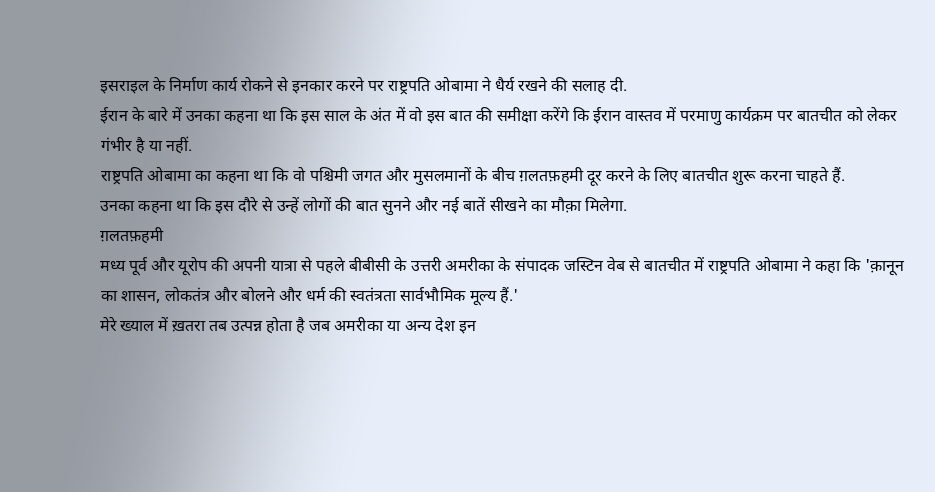इसराइल के निर्माण कार्य रोकने से इनकार करने पर राष्ट्रपति ओबामा ने धैर्य रखने की सलाह दी.
ईरान के बारे में उनका कहना था कि इस साल के अंत में वो इस बात की समीक्षा करेंगे कि ईरान वास्तव में परमाणु कार्यक्रम पर बातचीत को लेकर गंभीर है या नहीं.
राष्ट्रपति ओबामा का कहना था कि वो पश्चिमी जगत और मुसलमानों के बीच ग़लतफ़हमी दूर करने के लिए बातचीत शुरू करना चाहते हैं.
उनका कहना था कि इस दौरे से उन्हें लोगों की बात सुनने और नई बातें सीखने का मौक़ा मिलेगा.
ग़लतफ़हमी
मध्य पूर्व और यूरोप की अपनी यात्रा से पहले बीबीसी के उत्तरी अमरीका के संपादक जस्टिन वेब से बातचीत में राष्ट्रपति ओबामा ने कहा कि 'क़ानून का शासन, लोकतंत्र और बोलने और धर्म की स्वतंत्रता सार्वभौमिक मूल्य हैं.'
मेरे ख्याल में ख़तरा तब उत्पन्न होता है जब अमरीका या अन्य देश इन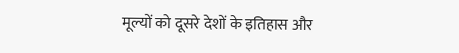मूल्यों को दूसरे देशों के इतिहास और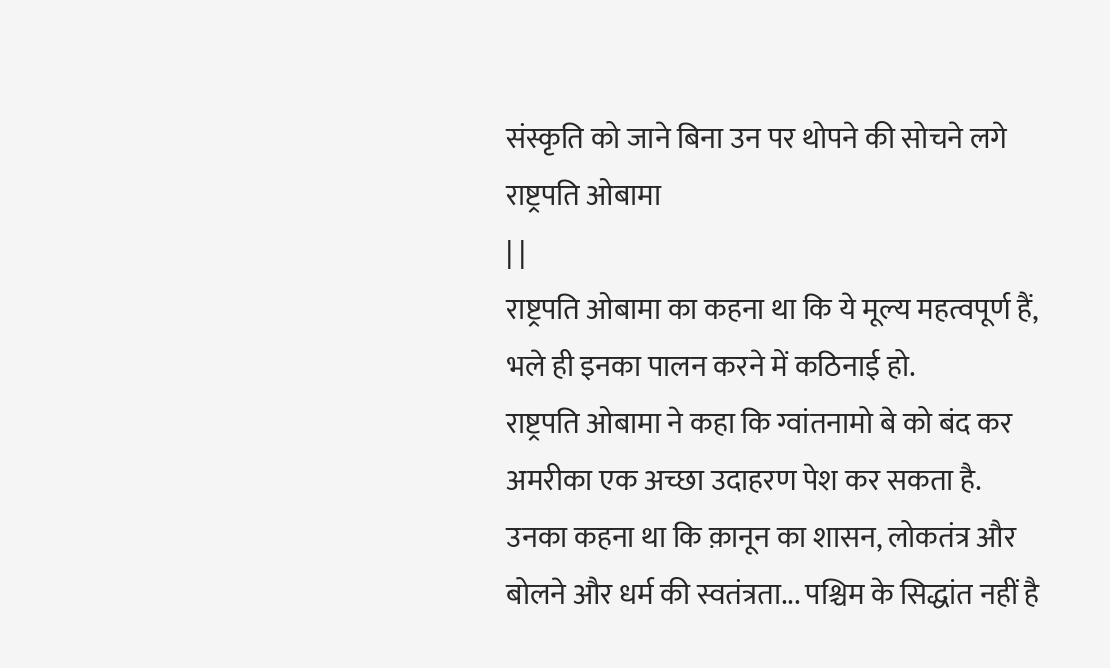संस्कृति को जाने बिना उन पर थोपने की सोचने लगे राष्ट्रपति ओबामा
| |
राष्ट्रपति ओबामा का कहना था कि ये मूल्य महत्वपूर्ण हैं, भले ही इनका पालन करने में कठिनाई हो.
राष्ट्रपति ओबामा ने कहा कि ग्वांतनामो बे को बंद कर अमरीका एक अच्छा उदाहरण पेश कर सकता है.
उनका कहना था कि क़ानून का शासन, लोकतंत्र और बोलने और धर्म की स्वतंत्रता... पश्चिम के सिद्धांत नहीं है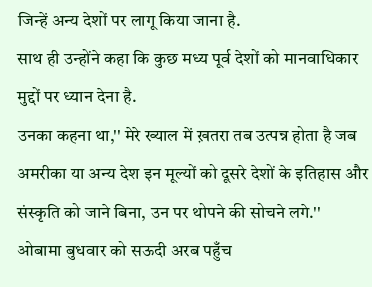जिन्हें अन्य देशों पर लागू किया जाना है.
साथ ही उन्होंने कहा कि कुछ मध्य पूर्व देशों को मानवाधिकार मुद्दों पर ध्यान देना है.
उनका कहना था,'' मेरे ख्याल में ख़तरा तब उत्पन्न होता है जब अमरीका या अन्य देश इन मूल्यों को दूसरे देशों के इतिहास और संस्कृति को जाने बिना, उन पर थोपने की सोचने लगे.''
ओबामा बुधवार को सऊदी अरब पहुँच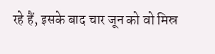रहे हैं, इसके बाद चार जून को वो मिस्र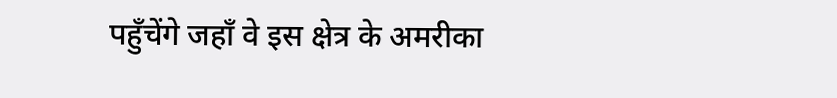पहुँचेंगे जहाँ वे इस क्षेत्र के अमरीका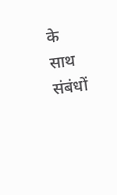के साथ संबंधों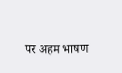पर अहम भाषण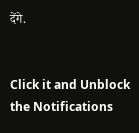देंगे.


Click it and Unblock the Notifications